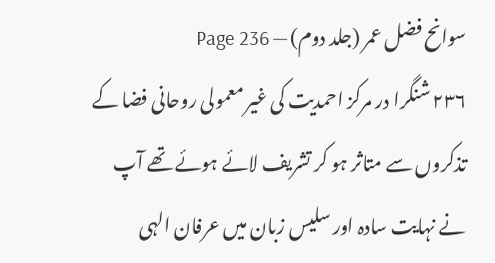سوانح فضل عمر (جلد دوم) — Page 236
۲۳۶ شنگرا در مرکز احمدیت کی غیر معمولی روحانی فضا کے تذکروں سے متاثر ہو کر تشریف لائے ہوئے تھے آپ نے نہایت سادہ اور سلیس زبان میں عرفان الہی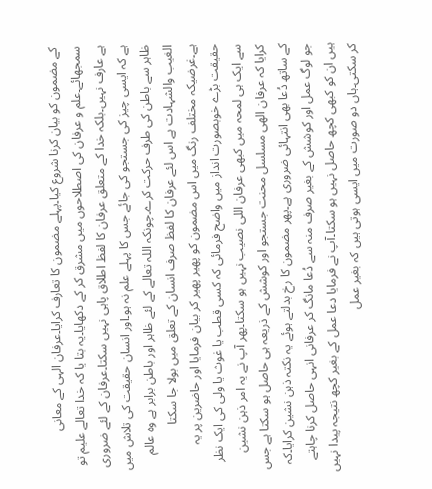کے مضمون کو بیان کرنا شروع کیا۔پہلے مضمون کا تعارف کرایا۔عرفان الہی کے معانی سمجھائے۔علم و عرفان کی اصطلاحوں میں مشرق کر کے دکھایا۔یہ بتا یا کہ خدا تعالے علیم تو ہے عارف نہیں۔بلکہ خدا کے متعلق عرفان کا لفظ اطلاق پاہی نہیں سکتا۔عرفان کے لئے ضروری ہے کہ ایسی چیز کی جستجو کی جائے جس کا پہلے علم نہ ہو۔اور انسان حقیقت کی تلاش میں ظاہر سے باطن کی طرف حرکت کرے۔چونکہ اللہ تعالے کے لئے ظاہر اور باطن برابر ہے وہ عالم الغیب والشہادت ہے اس لئے عرفان کا لفظ صرف انسان کے تعلق میں بولا جا سکتا ہے۔غرضیکہ مختلف رنگ میں اس مضمون کو پھیر پھیر کر بیان فرمایا اور حاضرین پر یہ حقیقت بڑے خوبصورت انداز میں واضح فرمائی کہ کسی قطب یا غوث یا ولی کی ایک نظر سے ایک ہی لمحہ میں کبھی عرفان اللی نصیب نہیں ہو سکتا۔پھر آپ نے یہ امر ذہن نشین کرایا کہ عرفان الهی مسلسل محنت جستجو اور کوشش کے ذریعہ ہی حاصل ہو سکتا ہے جس کے ساتھ دُعا بھی انتہائی ضروری ہے۔پھر مضمون کا رخ بدلتے ہوئے یہ نکتہ ذہن نشین کرایا۔کہ جو لوگ عمل اور کوشش کے بغیر صرف منہ سے دُعا مانگ کر عرفانی انہی حاصل کرنا چاہتے ہیں ان کو کبھی کچھ حاصل نہیں ہو سکتا۔آپ نے فرمایا دعا عمل کے بغیر کچھ نتیجہ پیدا نہیں کر سکتی۔ہاں دو صورت میں ایسی ہوتی ہیں کہ بغیر عمل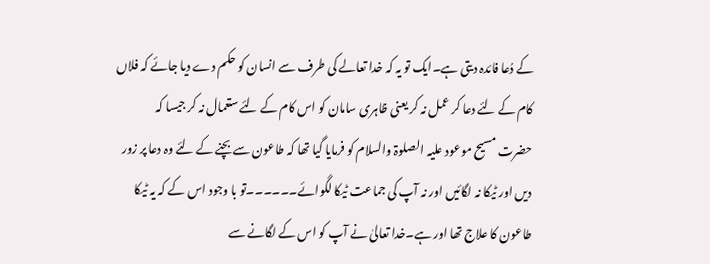کے دُعا فائدہ دیتی ہے۔ایک تو یہ کہ خدا تعالے کی طرف سے انسان کو حکم دے دیا جائے کہ فلاں کام کے لئے دعا کر عمل نہ کر یعنی ظاہری سامان کو اس کام کے لئے ستعمال نہ کر جیسا کہ حضرت مسیح موعود علیہ الصلوۃ والسلام کو فرمایا گیا تھا کہ طاعون سے بچنے کے لئے وہ دعا پر زور دیں اور ٹیکا نہ لگائیں اور نہ آپ کی جماعت ٹیکا لگوائے۔۔۔۔۔۔تو با وجود اس کے کہ یہ ٹیکا طاعون کا علاج تھا اور ہے۔خدا تعالیٰ نے آپ کو اس کے لگانے سے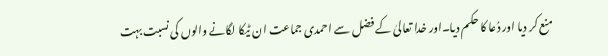منع کر دیا اور دُعا کا حکم دیا۔اور خدا تعالیٰ کے فضل سے احمدی جماعت ان ٹیکا لگانے والوں کی نسبت بہت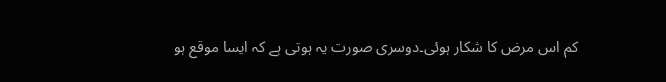کم اس مرض کا شکار ہوئی۔دوسری صورت یہ ہوتی ہے کہ ایسا موقع ہو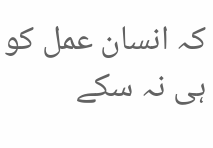کہ انسان عمل کو ہی نہ سکے